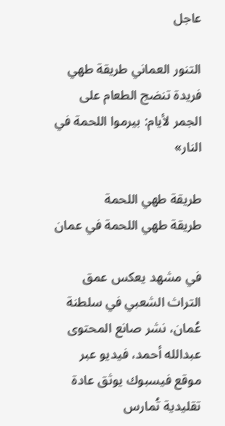عاجل

التنور العماني طريقة طهي فريدة تنضج الطعام على الجمر لأيام: بيرموا اللحمة في النار»

طريقة طهي اللحمة
طريقة طهي اللحمة في عمان

في مشهد يعكس عمق التراث الشعبي في سلطنة عُمان، نشر صانع المحتوى عبدالله أحمد، فيديو عبر موقع فيسبوك يوثق عادة تقليدية تُمارس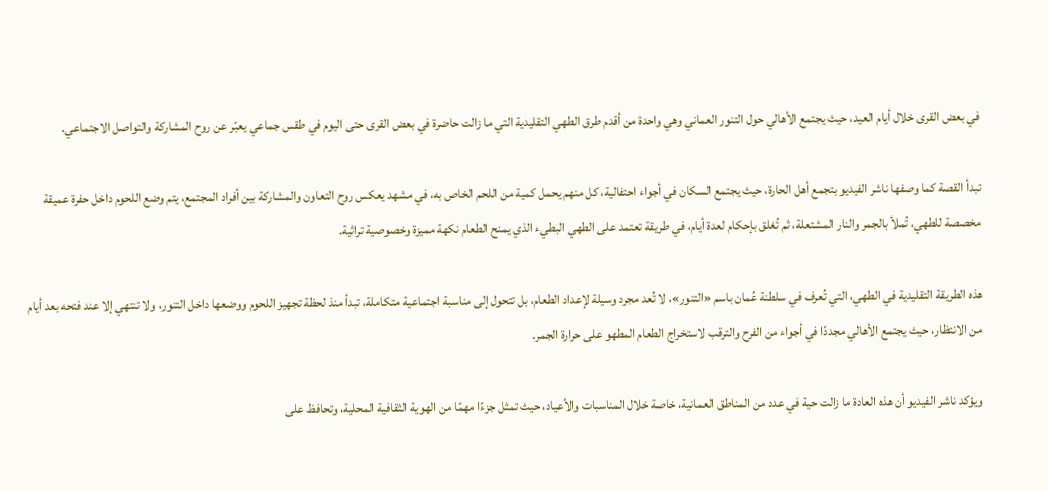في بعض القرى خلال أيام العيد، حيث يجتمع الأهالي حول التنور العماني وهي واحدة من أقدم طرق الطهي التقليدية التي ما زالت حاضرة في بعض القرى حتى اليوم في طقس جماعي يعبّر عن روح المشاركة والتواصل الاجتماعي.

تبدأ القصة كما وصفها ناشر الفيديو بتجمع أهل الحارة، حيث يجتمع السكان في أجواء احتفالية، كل منهم يحمل كمية من اللحم الخاص به، في مشهد يعكس روح التعاون والمشاركة بين أفراد المجتمع، يتم وضع اللحوم داخل حفرة عميقة مخصصة للطهي، تُملأ بالجمر والنار المشتعلة، ثم تُغلق بإحكام لعدة أيام، في طريقة تعتمد على الطهي البطيء الذي يمنح الطعام نكهة مميزة وخصوصية تراثية.

هذه الطريقة التقليدية في الطهي، التي تُعرف في سلطنة عُمان باسم «التنور»، لا تُعد مجرد وسيلة لإعداد الطعام، بل تتحول إلى مناسبة اجتماعية متكاملة، تبدأ منذ لحظة تجهيز اللحوم ووضعها داخل التنور، ولا تنتهي إلا عند فتحه بعد أيام من الانتظار، حيث يجتمع الأهالي مجددًا في أجواء من الفرح والترقب لاستخراج الطعام المطهو على حرارة الجمر.

ويؤكد ناشر الفيديو أن هذه العادة ما زالت حية في عدد من المناطق العمانية، خاصة خلال المناسبات والأعياد، حيث تمثل جزءًا مهمًا من الهوية الثقافية المحلية، وتحافظ على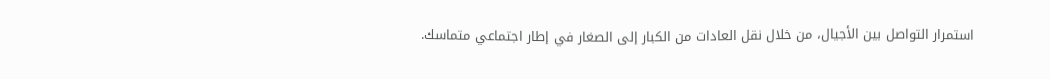استمرار التواصل بين الأجيال، من خلال نقل العادات من الكبار إلى الصغار في إطار اجتماعي متماسك.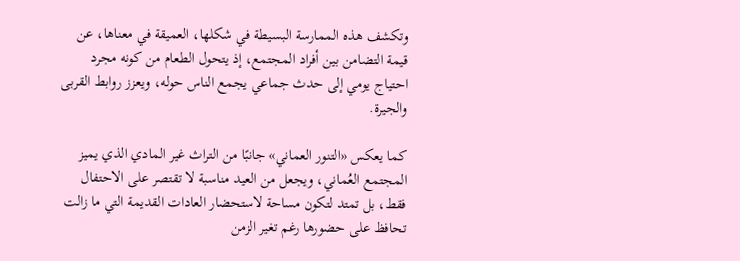وتكشف هذه الممارسة البسيطة في شكلها، العميقة في معناها، عن قيمة التضامن بين أفراد المجتمع، إذ يتحول الطعام من كونه مجرد احتياج يومي إلى حدث جماعي يجمع الناس حوله، ويعزز روابط القربى والجيرة.

كما يعكس «التنور العماني» جانبًا من التراث غير المادي الذي يميز المجتمع العُماني، ويجعل من العيد مناسبة لا تقتصر على الاحتفال فقط، بل تمتد لتكون مساحة لاستحضار العادات القديمة التي ما زالت تحافظ على حضورها رغم تغير الزمن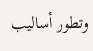وتطور أساليب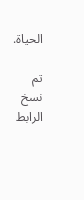الحياة.

تم نسخ الرابط